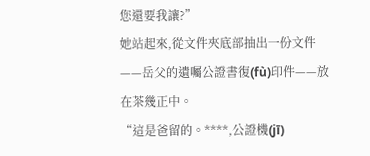您還要我讓?”
她站起來,從文件夾底部抽出一份文件——岳父的遺囑公證書復(fù)印件——放在茶幾正中。
“這是爸留的。****,公證機(jī)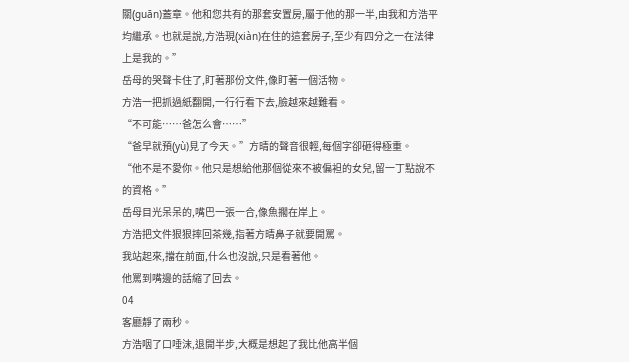關(guān)蓋章。他和您共有的那套安置房,屬于他的那一半,由我和方浩平均繼承。也就是說,方浩現(xiàn)在住的這套房子,至少有四分之一在法律上是我的。”
岳母的哭聲卡住了,盯著那份文件,像盯著一個活物。
方浩一把抓過紙翻開,一行行看下去,臉越來越難看。
“不可能……爸怎么會……”
“爸早就預(yù)見了今天。”方晴的聲音很輕,每個字卻砸得極重。
“他不是不愛你。他只是想給他那個從來不被偏袒的女兒,留一丁點說不的資格。”
岳母目光呆呆的,嘴巴一張一合,像魚擱在岸上。
方浩把文件狠狠摔回茶幾,指著方晴鼻子就要開罵。
我站起來,擋在前面,什么也沒說,只是看著他。
他罵到嘴邊的話縮了回去。
04
客廳靜了兩秒。
方浩咽了口唾沫,退開半步,大概是想起了我比他高半個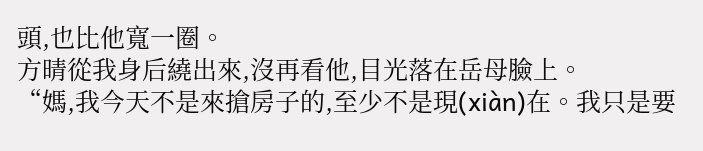頭,也比他寬一圈。
方晴從我身后繞出來,沒再看他,目光落在岳母臉上。
“媽,我今天不是來搶房子的,至少不是現(xiàn)在。我只是要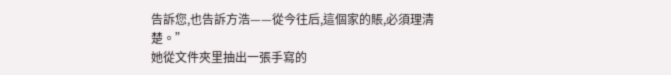告訴您,也告訴方浩——從今往后,這個家的賬,必須理清楚。”
她從文件夾里抽出一張手寫的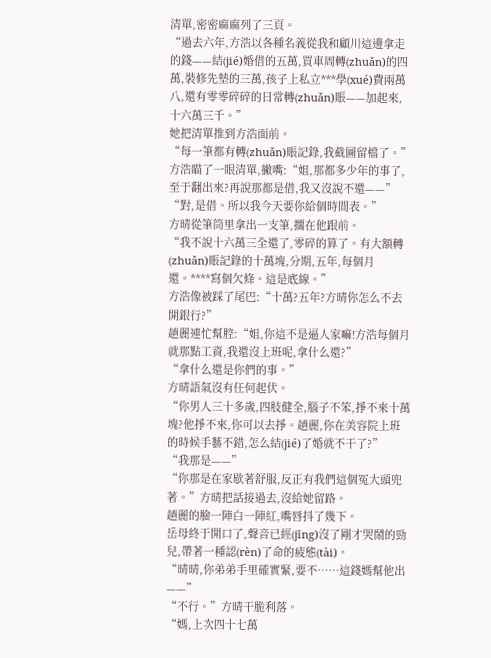清單,密密麻麻列了三頁。
“過去六年,方浩以各種名義從我和顧川這邊拿走的錢——結(jié)婚借的五萬,買車周轉(zhuǎn)的四萬,裝修先墊的三萬,孩子上私立***學(xué)費兩萬八,還有零零碎碎的日常轉(zhuǎn)賬——加起來,十六萬三千。”
她把清單推到方浩面前。
“每一筆都有轉(zhuǎn)賬記錄,我截圖留檔了。”
方浩瞄了一眼清單,撇嘴:“姐,那都多少年的事了,至于翻出來?再說那都是借,我又沒說不還——”
“對,是借。所以我今天要你給個時間表。”
方晴從筆筒里拿出一支筆,擱在他跟前。
“我不說十六萬三全還了,零碎的算了。有大額轉(zhuǎn)賬記錄的十萬塊,分期,五年,每個月還。****寫個欠條。這是底線。”
方浩像被踩了尾巴:“十萬?五年?方晴你怎么不去開銀行?”
趙麗連忙幫腔:“姐,你這不是逼人家嘛!方浩每個月就那點工資,我還沒上班呢,拿什么還?”
“拿什么還是你們的事。”
方晴語氣沒有任何起伏。
“你男人三十多歲,四肢健全,腦子不笨,掙不來十萬塊?他掙不來,你可以去掙。趙麗,你在美容院上班的時候手藝不錯,怎么結(jié)了婚就不干了?”
“我那是——”
“你那是在家歇著舒服,反正有我們這個冤大頭兜著。”方晴把話接過去,沒給她留路。
趙麗的臉一陣白一陣紅,嘴唇抖了幾下。
岳母終于開口了,聲音已經(jīng)沒了剛才哭鬧的勁兒,帶著一種認(rèn)了命的疲態(tài)。
“晴晴,你弟弟手里確實緊,要不……這錢媽幫他出——”
“不行。”方晴干脆利落。
“媽,上次四十七萬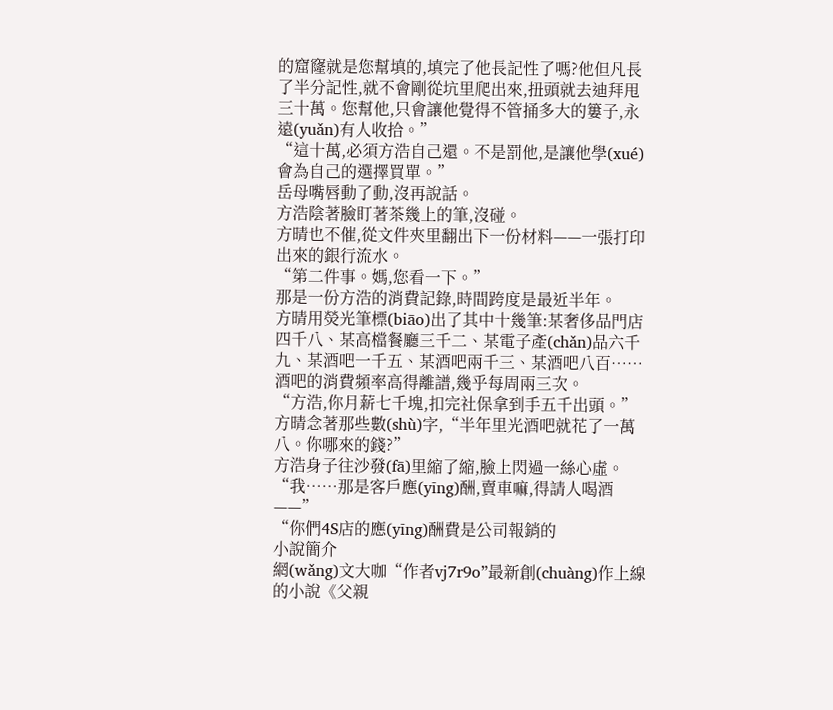的窟窿就是您幫填的,填完了他長記性了嗎?他但凡長了半分記性,就不會剛從坑里爬出來,扭頭就去迪拜甩三十萬。您幫他,只會讓他覺得不管捅多大的簍子,永遠(yuǎn)有人收拾。”
“這十萬,必須方浩自己還。不是罰他,是讓他學(xué)會為自己的選擇買單。”
岳母嘴唇動了動,沒再說話。
方浩陰著臉盯著茶幾上的筆,沒碰。
方晴也不催,從文件夾里翻出下一份材料——一張打印出來的銀行流水。
“第二件事。媽,您看一下。”
那是一份方浩的消費記錄,時間跨度是最近半年。
方晴用熒光筆標(biāo)出了其中十幾筆:某奢侈品門店四千八、某高檔餐廳三千二、某電子產(chǎn)品六千九、某酒吧一千五、某酒吧兩千三、某酒吧八百……
酒吧的消費頻率高得離譜,幾乎每周兩三次。
“方浩,你月薪七千塊,扣完社保拿到手五千出頭。”方晴念著那些數(shù)字,“半年里光酒吧就花了一萬八。你哪來的錢?”
方浩身子往沙發(fā)里縮了縮,臉上閃過一絲心虛。
“我……那是客戶應(yīng)酬,賣車嘛,得請人喝酒——”
“你們4S店的應(yīng)酬費是公司報銷的
小說簡介
網(wǎng)文大咖“作者vj7r9o”最新創(chuàng)作上線的小說《父親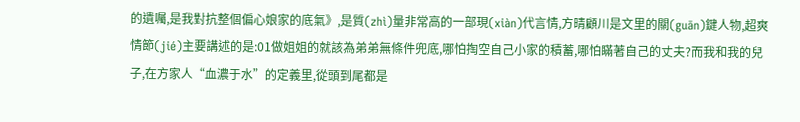的遺囑,是我對抗整個偏心娘家的底氣》,是質(zhì)量非常高的一部現(xiàn)代言情,方晴顧川是文里的關(guān)鍵人物,超爽情節(jié)主要講述的是:01做姐姐的就該為弟弟無條件兜底,哪怕掏空自己小家的積蓄,哪怕瞞著自己的丈夫?而我和我的兒子,在方家人“血濃于水”的定義里,從頭到尾都是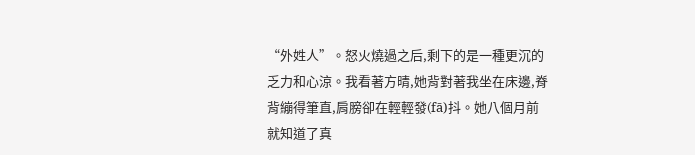“外姓人”。怒火燒過之后,剩下的是一種更沉的乏力和心涼。我看著方晴,她背對著我坐在床邊,脊背繃得筆直,肩膀卻在輕輕發(fā)抖。她八個月前就知道了真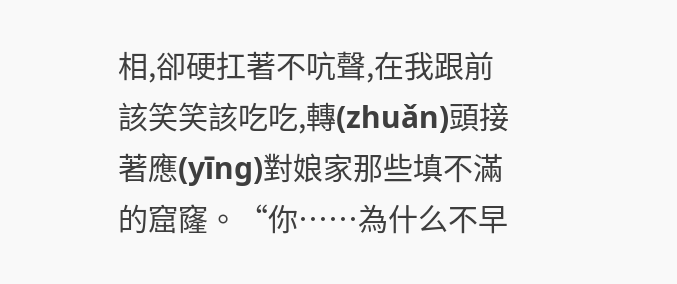相,卻硬扛著不吭聲,在我跟前該笑笑該吃吃,轉(zhuǎn)頭接著應(yīng)對娘家那些填不滿的窟窿。“你……為什么不早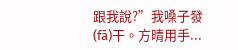跟我說?”我嗓子發(fā)干。方晴用手...